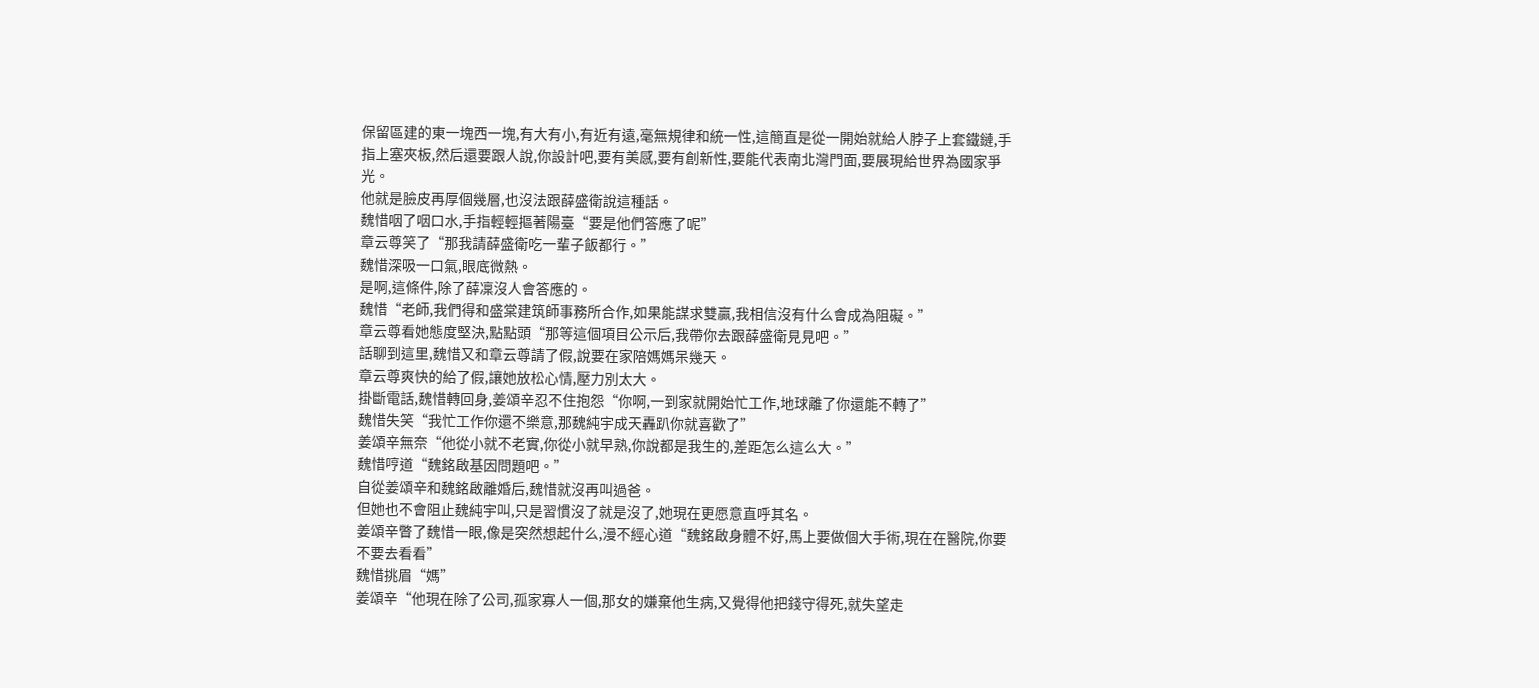保留區建的東一塊西一塊,有大有小,有近有遠,毫無規律和統一性,這簡直是從一開始就給人脖子上套鐵鏈,手指上塞夾板,然后還要跟人說,你設計吧,要有美感,要有創新性,要能代表南北灣門面,要展現給世界為國家爭光。
他就是臉皮再厚個幾層,也沒法跟薛盛衛說這種話。
魏惜咽了咽口水,手指輕輕摳著陽臺“要是他們答應了呢”
章云尊笑了“那我請薛盛衛吃一輩子飯都行。”
魏惜深吸一口氣,眼底微熱。
是啊,這條件,除了薛凜沒人會答應的。
魏惜“老師,我們得和盛棠建筑師事務所合作,如果能謀求雙贏,我相信沒有什么會成為阻礙。”
章云尊看她態度堅決,點點頭“那等這個項目公示后,我帶你去跟薛盛衛見見吧。”
話聊到這里,魏惜又和章云尊請了假,說要在家陪媽媽呆幾天。
章云尊爽快的給了假,讓她放松心情,壓力別太大。
掛斷電話,魏惜轉回身,姜頌辛忍不住抱怨“你啊,一到家就開始忙工作,地球離了你還能不轉了”
魏惜失笑“我忙工作你還不樂意,那魏純宇成天轟趴你就喜歡了”
姜頌辛無奈“他從小就不老實,你從小就早熟,你說都是我生的,差距怎么這么大。”
魏惜哼道“魏銘啟基因問題吧。”
自從姜頌辛和魏銘啟離婚后,魏惜就沒再叫過爸。
但她也不會阻止魏純宇叫,只是習慣沒了就是沒了,她現在更愿意直呼其名。
姜頌辛瞥了魏惜一眼,像是突然想起什么,漫不經心道“魏銘啟身體不好,馬上要做個大手術,現在在醫院,你要不要去看看”
魏惜挑眉“媽”
姜頌辛“他現在除了公司,孤家寡人一個,那女的嫌棄他生病,又覺得他把錢守得死,就失望走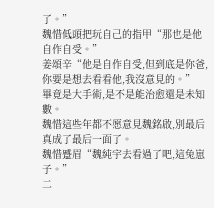了。”
魏惜低頭把玩自己的指甲“那也是他自作自受。”
姜頌辛“他是自作自受,但到底是你爸,你要是想去看看他,我沒意見的。”
畢竟是大手術,是不是能治愈還是未知數。
魏惜這些年都不愿意見魏銘啟,別最后真成了最后一面了。
魏惜蹙眉“魏純宇去看過了吧,這兔崽子。”
二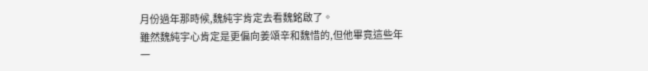月份過年那時候,魏純宇肯定去看魏銘啟了。
雖然魏純宇心肯定是更偏向姜頌辛和魏惜的,但他畢竟這些年一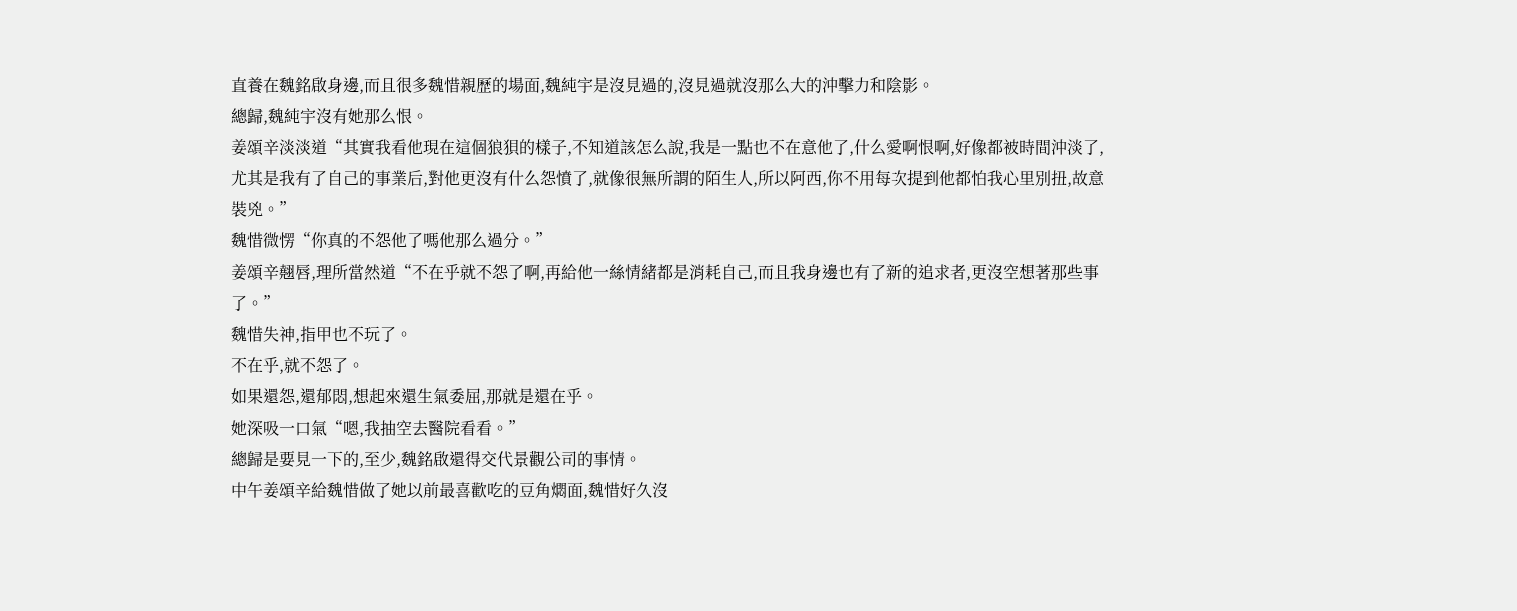直養在魏銘啟身邊,而且很多魏惜親歷的場面,魏純宇是沒見過的,沒見過就沒那么大的沖擊力和陰影。
總歸,魏純宇沒有她那么恨。
姜頌辛淡淡道“其實我看他現在這個狼狽的樣子,不知道該怎么說,我是一點也不在意他了,什么愛啊恨啊,好像都被時間沖淡了,尤其是我有了自己的事業后,對他更沒有什么怨憤了,就像很無所謂的陌生人,所以阿西,你不用每次提到他都怕我心里別扭,故意裝兇。”
魏惜微愣“你真的不怨他了嗎他那么過分。”
姜頌辛翹唇,理所當然道“不在乎就不怨了啊,再給他一絲情緒都是消耗自己,而且我身邊也有了新的追求者,更沒空想著那些事了。”
魏惜失神,指甲也不玩了。
不在乎,就不怨了。
如果還怨,還郁悶,想起來還生氣委屈,那就是還在乎。
她深吸一口氣“嗯,我抽空去醫院看看。”
總歸是要見一下的,至少,魏銘啟還得交代景觀公司的事情。
中午姜頌辛給魏惜做了她以前最喜歡吃的豆角燜面,魏惜好久沒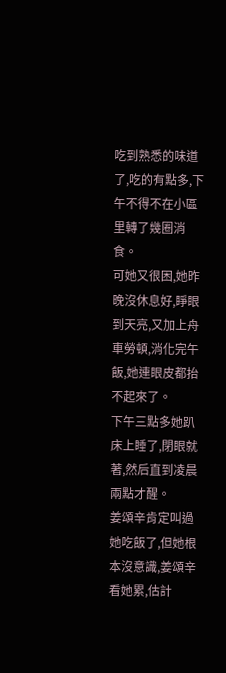吃到熟悉的味道了,吃的有點多,下午不得不在小區里轉了幾圈消食。
可她又很困,她昨晚沒休息好,睜眼到天亮,又加上舟車勞頓,消化完午飯,她連眼皮都抬不起來了。
下午三點多她趴床上睡了,閉眼就著,然后直到凌晨兩點才醒。
姜頌辛肯定叫過她吃飯了,但她根本沒意識,姜頌辛看她累,估計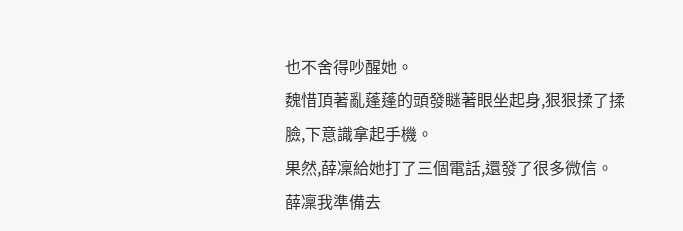也不舍得吵醒她。
魏惜頂著亂蓬蓬的頭發瞇著眼坐起身,狠狠揉了揉臉,下意識拿起手機。
果然,薛凜給她打了三個電話,還發了很多微信。
薛凜我準備去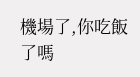機場了,你吃飯了嗎